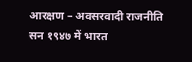आरक्षण – अवसरवादी राजनीति
सन १९४७ में भारत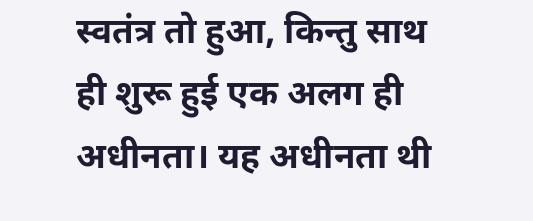स्वतंत्र तो हुआ, किन्तु साथ ही शुरू हुई एक अलग ही अधीनता। यह अधीनता थी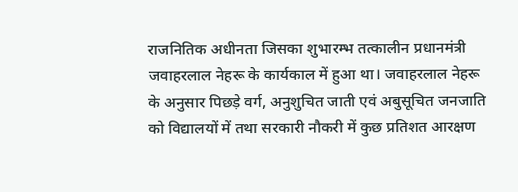राजनितिक अधीनता जिसका शुभारम्भ तत्कालीन प्रधानमंत्री जवाहरलाल नेहरू के कार्यकाल में हुआ था। जवाहरलाल नेहरू के अनुसार पिछड़े वर्ग, अनुशुचित जाती एवं अबुसूचित जनजाति को विद्यालयों में तथा सरकारी नौकरी में कुछ प्रतिशत आरक्षण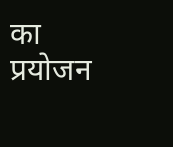का प्रयोजन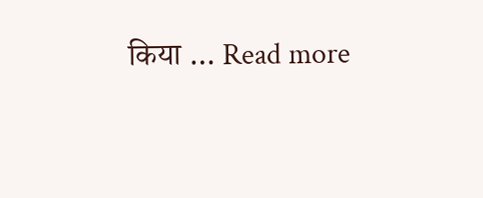किया … Read more